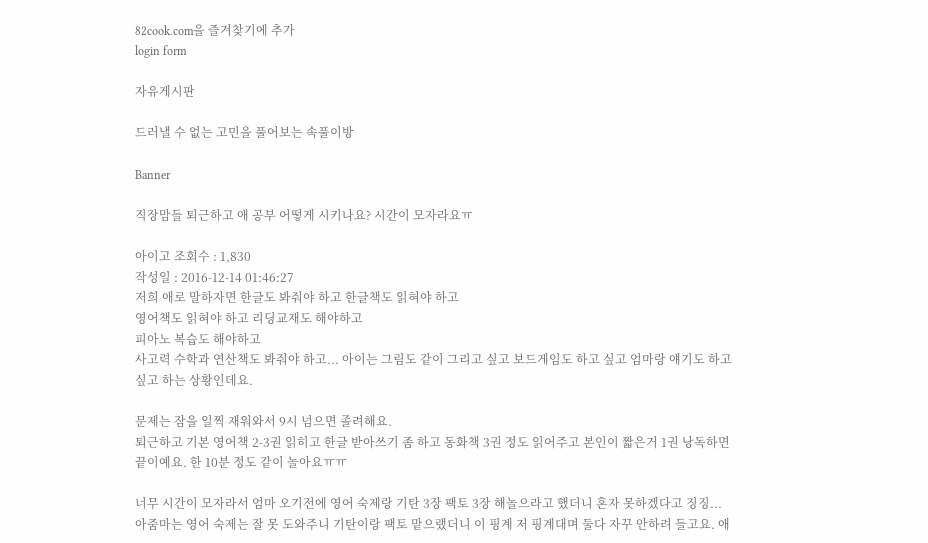82cook.com을 즐겨찾기에 추가
login form

자유게시판

드러낼 수 없는 고민을 풀어보는 속풀이방

Banner

직장맘들 퇴근하고 애 공부 어떻게 시키나요? 시간이 모자라요ㅠ

아이고 조회수 : 1,830
작성일 : 2016-12-14 01:46:27
저희 애로 말하자면 한글도 봐줘야 하고 한글책도 읽혀야 하고
영어책도 읽혀야 하고 리딩교재도 해야하고
피아노 복습도 해야하고
사고력 수학과 연산책도 봐줘야 하고... 아이는 그림도 같이 그리고 싶고 보드게임도 하고 싶고 엄마랑 얘기도 하고싶고 하는 상황인데요.

문제는 잠을 일찍 재워와서 9시 넘으면 졸려해요.
퇴근하고 기본 영어책 2-3권 읽히고 한글 받아쓰기 좀 하고 동화책 3권 정도 읽어주고 본인이 짧은거 1권 낭독하면 끝이예요. 한 10분 정도 같이 놀아요ㅠㅠ

너무 시간이 모자라서 엄마 오기전에 영어 숙제랑 기탄 3장 팩토 3장 해놀으라고 했더니 혼자 못하겠다고 징징... 아줌마는 영어 숙제는 잘 못 도와주니 기탄이랑 팩토 맡으랬더니 이 핑계 저 핑계대며 둘다 자꾸 안하려 들고요. 애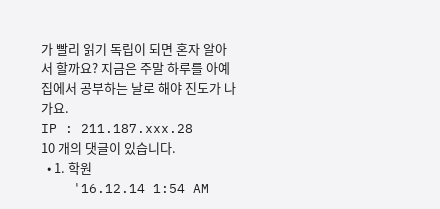가 빨리 읽기 독립이 되면 혼자 알아서 할까요? 지금은 주말 하루를 아예 집에서 공부하는 날로 해야 진도가 나가요.
IP : 211.187.xxx.28
10 개의 댓글이 있습니다.
  • 1. 학원
    '16.12.14 1:54 AM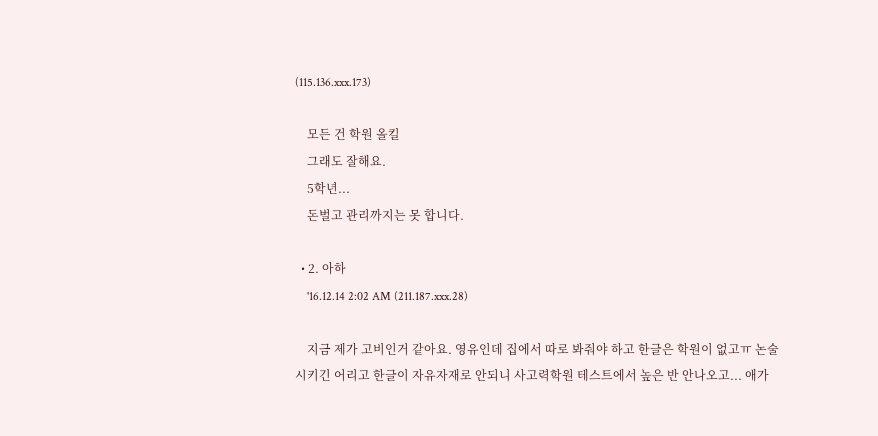(115.136.xxx.173)

    모든 건 학원 올킬
    그래도 잘해요.
    5학년...
    돈벌고 관리까지는 못 합니다.

  • 2. 아하
    '16.12.14 2:02 AM (211.187.xxx.28)

    지금 제가 고비인거 같아요. 영유인데 집에서 따로 봐줘야 하고 한글은 학원이 없고ㅠ 논술시키긴 어리고 한글이 자유자재로 안되니 사고력학원 테스트에서 높은 반 안나오고... 애가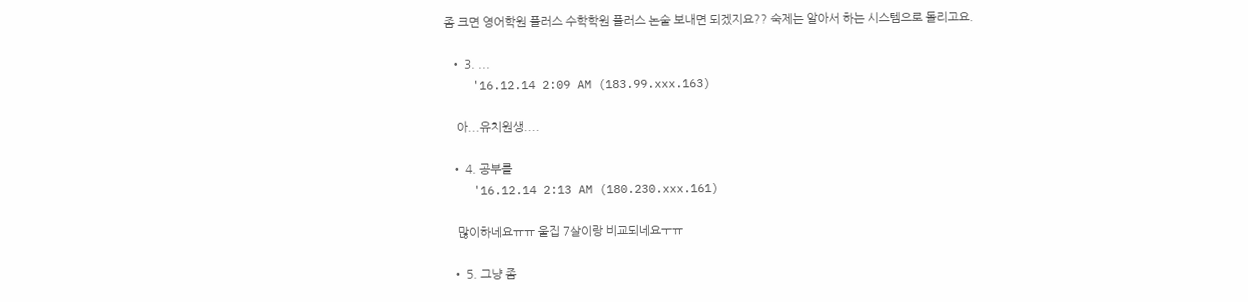좀 크면 영어학원 플러스 수학학원 플러스 논술 보내면 되겠지요?? 숙제는 알아서 하는 시스템으로 돌리고요.

  • 3. ...
    '16.12.14 2:09 AM (183.99.xxx.163)

    아...유치원생....

  • 4. 공부를
    '16.12.14 2:13 AM (180.230.xxx.161)

    많이하네요ㅠㅠ 울집 7살이랑 비교되네요ㅜㅠ

  • 5. 그냥 좀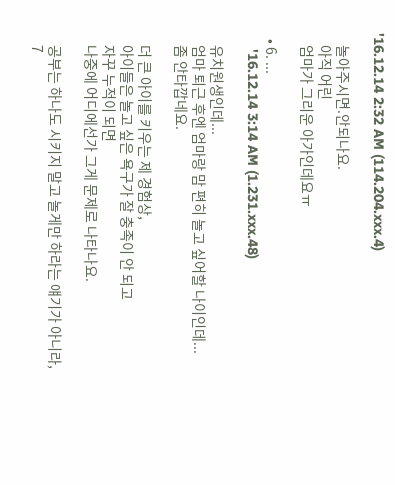'16.12.14 2:32 AM (114.204.xxx.4)

    놀아주시면.안되나요.
    아직 어린
    엄마가 그리운 아가인데요ㅠ

  • 6. ...
    '16.12.14 3:14 AM (1.231.xxx.48)

    유치원생인데...
    엄마 퇴근 후엔 엄마랑 맘 편히 놀고 싶어할 나이인데...
    좀 안타깝네요.

    더 큰 아이를 키우는 제 경험상,
    아이들은 놀고 싶은 욕구가 잘 충족이 안 되고
    자꾸 누적이 되면
    나중에 어디에선가 그게 문제로 나타나요.

    공부는 하나도 시키지 말고 놀게만 하라는 얘기가 아니라,
    7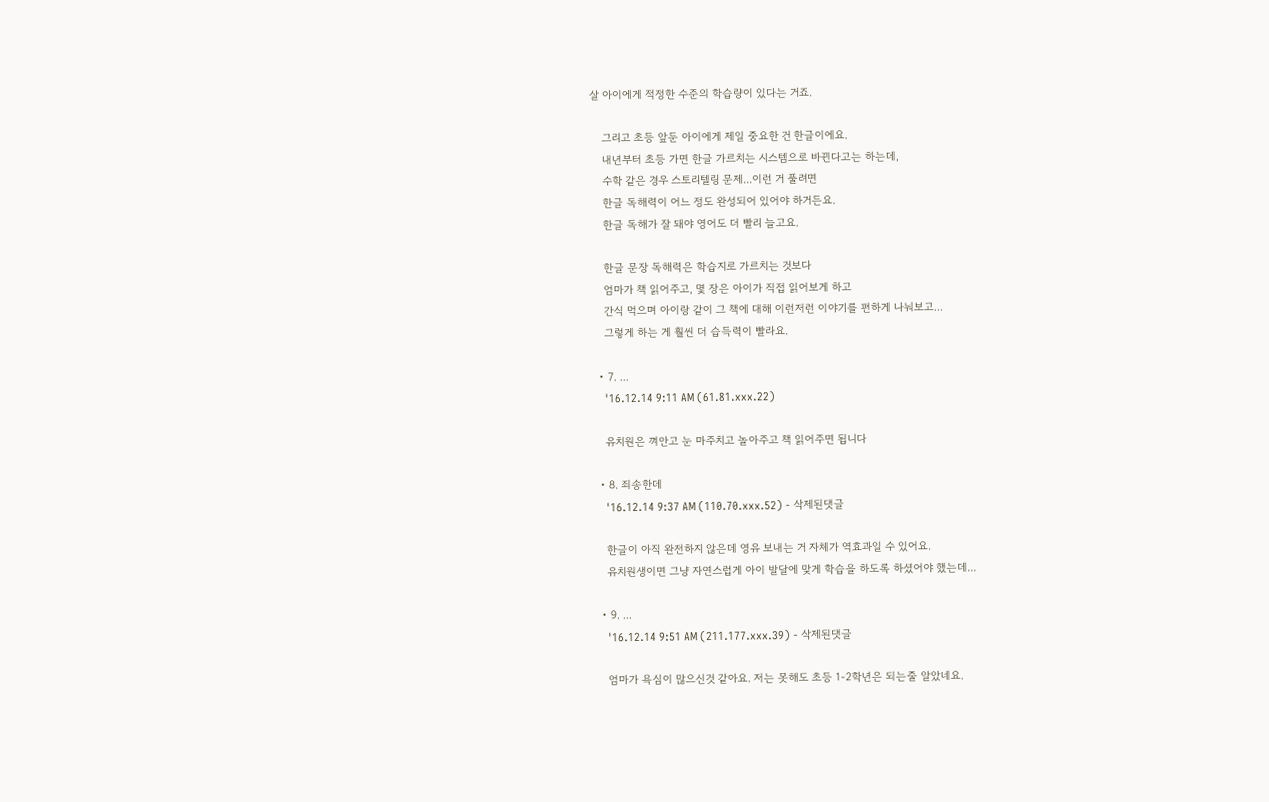살 아이에게 적정한 수준의 학습량이 있다는 거죠.

    그리고 초등 앞둔 아이에게 제일 중요한 건 한글이에요.
    내년부터 초등 가면 한글 가르치는 시스템으로 바뀐다고는 하는데,
    수학 같은 경우 스토리텔링 문제...이런 거 풀려면
    한글 독해력이 어느 정도 완성되어 있어야 하거든요.
    한글 독해가 잘 돼야 영어도 더 빨리 늘고요.

    한글 문장 독해력은 학습지로 가르치는 것보다
    엄마가 책 읽어주고, 몇 장은 아이가 직접 읽어보게 하고
    간식 먹으며 아이랑 같이 그 책에 대해 이런저런 이야기를 편하게 나눠보고...
    그렇게 하는 게 훨씬 더 습득력이 빨라요.

  • 7. ...
    '16.12.14 9:11 AM (61.81.xxx.22)

    유치원은 껴안고 눈 마주치고 놀아주고 책 읽어주면 됩니다

  • 8. 죄송한데
    '16.12.14 9:37 AM (110.70.xxx.52) - 삭제된댓글

    한글이 아직 완전하지 않은데 영유 보내는 거 자체가 역효과일 수 있어요.
    유치원생이면 그냥 자연스럽게 아이 발달에 맞게 학습을 하도록 하셨어야 했는데...

  • 9. ...
    '16.12.14 9:51 AM (211.177.xxx.39) - 삭제된댓글

    엄마가 욕심이 많으신것 같아요. 저는 못해도 초등 1-2학년은 되는줄 알았네요.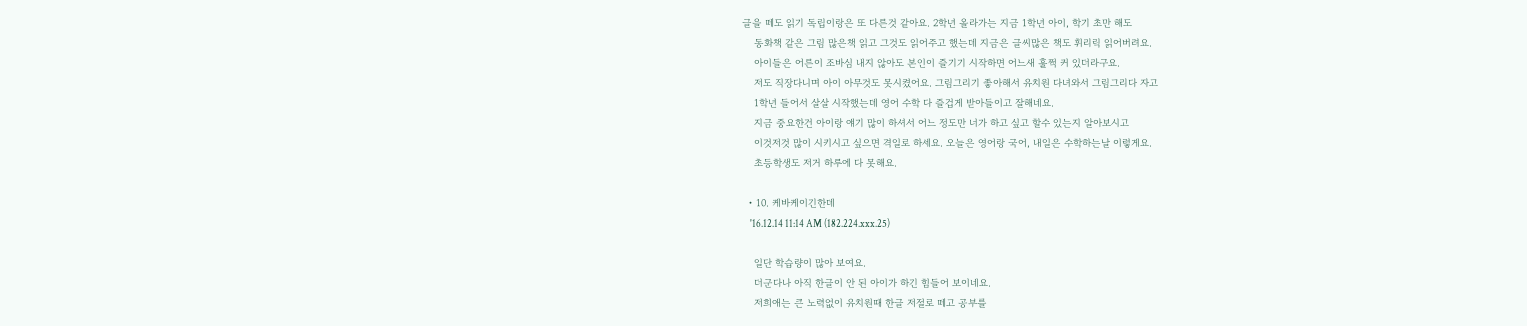글을 떼도 읽기 독립이랑은 또 다른것 같아요. 2학년 올라가는 지금 1학년 아이, 학기 초만 해도
    동화책 같은 그림 많은책 읽고 그것도 읽어주고 했는데 지금은 글씨많은 책도 휘리릭 읽어버려요.
    아이들은 어른이 조바심 내지 않아도 본인이 즐기기 시작하면 어느새 훌쩍 커 있더라구요.
    저도 직장다니며 아이 아무것도 못시켰어요. 그림그리기 좋아해서 유치원 다녀와서 그림그리다 자고
    1학년 들어서 살살 시작했는데 영어 수학 다 즐겁게 받아들이고 잘해네요.
    지금 중요한건 아이랑 얘기 많이 하셔서 어느 정도만 너가 하고 싶고 할수 있는지 알아보시고
    이것저것 많이 시키시고 싶으면 격일로 하세요. 오늘은 영어랑 국어, 내일은 수학하는날 이렇게요.
    초등학생도 저거 하루에 다 못해요.

  • 10. 케바케이긴한데
    '16.12.14 11:14 AM (182.224.xxx.25)

    일단 학습량이 많아 보여요.
    더군다나 아직 한글이 안 된 아이가 하긴 힘들어 보이네요.
    저희애는 큰 노력없이 유치원때 한글 저절로 떼고 공부를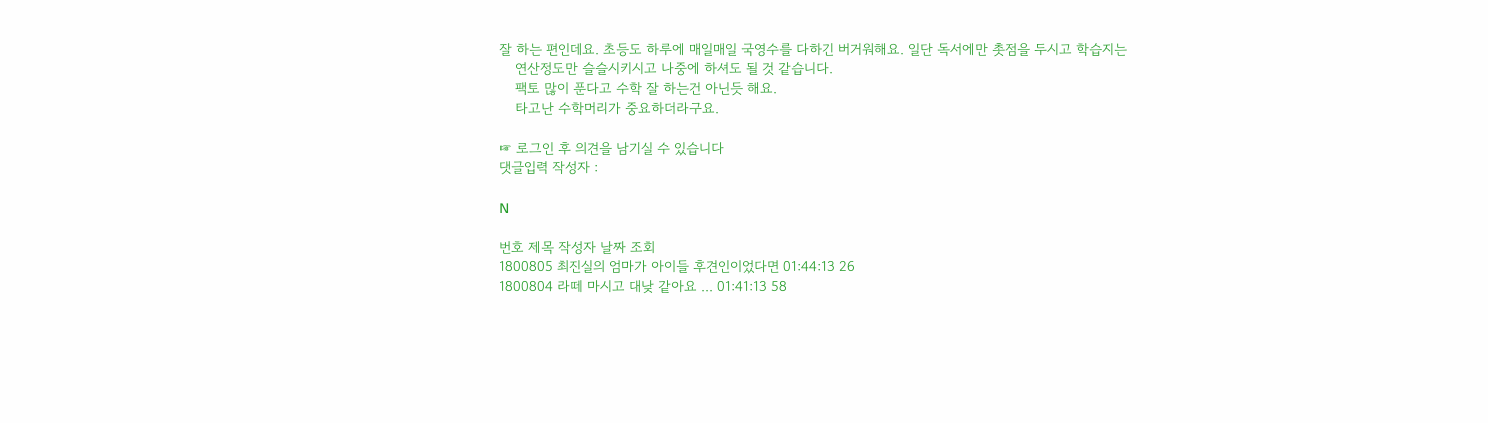잘 하는 편인데요. 초등도 하루에 매일매일 국영수를 다하긴 버거워해요. 일단 독서에만 촛점을 두시고 학습지는
    연산정도만 슬슬시키시고 나중에 하셔도 될 것 같습니다.
    팩토 많이 푼다고 수학 잘 하는건 아닌듯 해요.
    타고난 수학머리가 중요하더라구요.

☞ 로그인 후 의견을 남기실 수 있습니다
댓글입력 작성자 :

N

번호 제목 작성자 날짜 조회
1800805 최진실의 엄마가 아이들 후견인이었다면 01:44:13 26
1800804 라떼 마시고 대낮 같아요 ... 01:41:13 58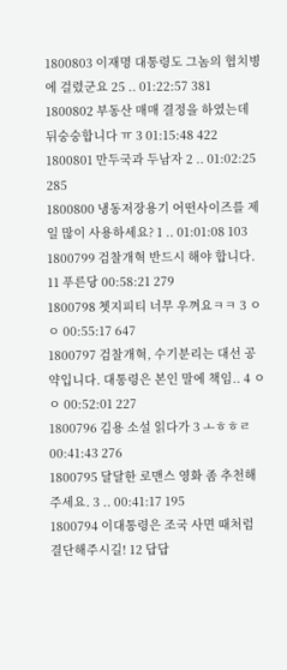1800803 이재명 대통령도 그놈의 협치병에 걸렸군요 25 .. 01:22:57 381
1800802 부동산 매매 결정을 하였는데 뒤숭숭합니다 ㅠ 3 01:15:48 422
1800801 만두국과 두남자 2 .. 01:02:25 285
1800800 냉동저장용기 어떤사이즈를 제일 많이 사용하세요? 1 .. 01:01:08 103
1800799 검찰개혁 반드시 해야 합니다. 11 푸른당 00:58:21 279
1800798 쳇지피티 너무 우껴요ㅋㅋ 3 ㅇㅇ 00:55:17 647
1800797 검찰개혁, 수기분리는 대선 공약입니다. 대통령은 본인 말에 책임.. 4 ㅇㅇ 00:52:01 227
1800796 김용 소설 읽다가 3 ㅗㅎㅎㄹ 00:41:43 276
1800795 달달한 로맨스 영화 좀 추천해주세요. 3 .. 00:41:17 195
1800794 이대통령은 조국 사면 때처럼 결단해주시길! 12 답답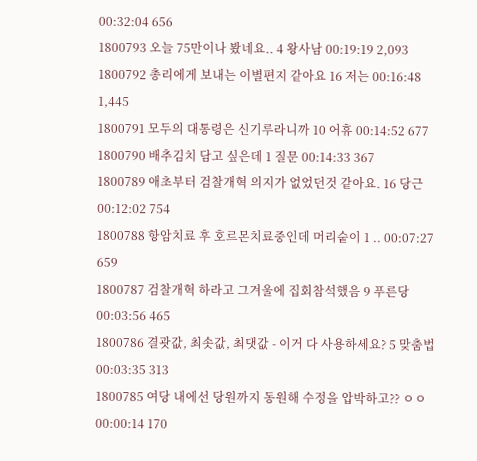00:32:04 656
1800793 오늘 75만이나 봤네요.. 4 왕사남 00:19:19 2,093
1800792 총리에게 보내는 이별편지 같아요 16 저는 00:16:48 1,445
1800791 모두의 대통령은 신기루라니까 10 어휴 00:14:52 677
1800790 배추김치 담고 싶은데 1 질문 00:14:33 367
1800789 애초부터 검찰개혁 의지가 없었던것 같아요. 16 당근 00:12:02 754
1800788 항암치료 후 호르몬치료중인데 머리숱이 1 .. 00:07:27 659
1800787 검찰개혁 하라고 그겨울에 집회참석했음 9 푸른당 00:03:56 465
1800786 결괏값, 최솟값, 최댓값 - 이거 다 사용하세요? 5 맞춤법 00:03:35 313
1800785 여당 내에선 당원까지 동원해 수정을 압박하고?? ㅇㅇ 00:00:14 170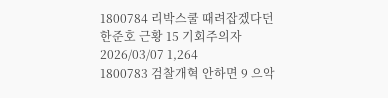1800784 리박스쿨 때려잡겠다던 한준호 근황 15 기회주의자 2026/03/07 1,264
1800783 검찰개혁 안하면 9 으악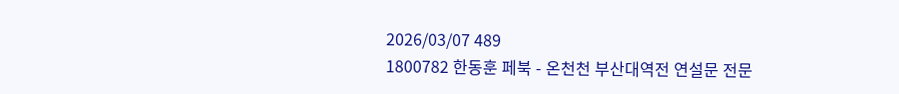2026/03/07 489
1800782 한동훈 페북 - 온천천 부산대역전 연설문 전문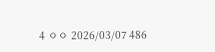4 ㅇㅇ 2026/03/07 486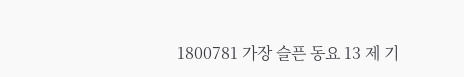1800781 가장 슬픈 동요 13 제 기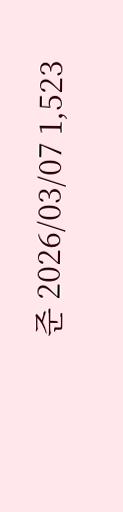준 2026/03/07 1,523